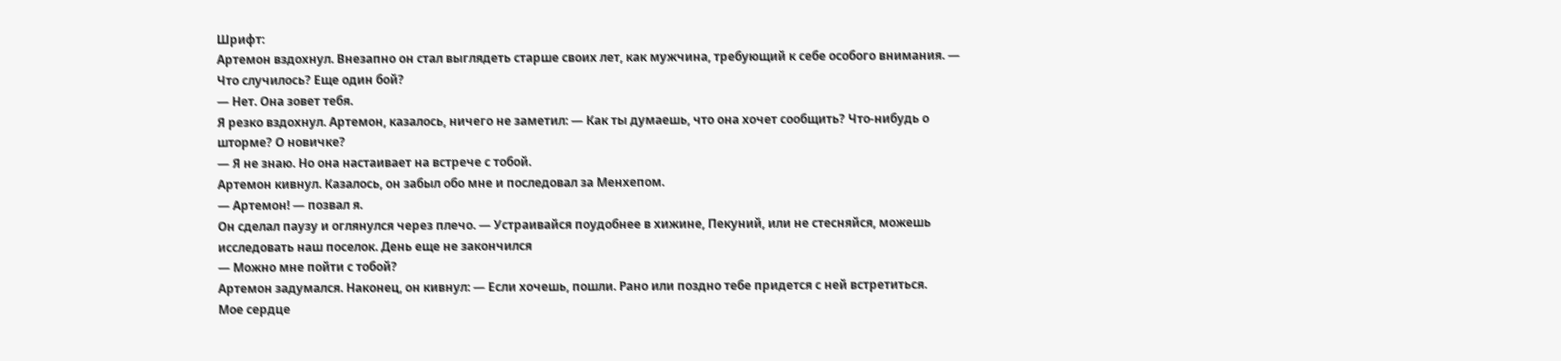Шрифт:
Артемон вздохнул. Внезапно он стал выглядеть старше своих лет, как мужчина, требующий к себе особого внимания. — Что случилось? Еще один бой?
— Нет. Она зовет тебя.
Я резко вздохнул. Артемон, казалось, ничего не заметил: — Как ты думаешь, что она хочет сообщить? Что-нибудь о шторме? О новичке?
— Я не знаю. Но она настаивает на встрече с тобой.
Артемон кивнул. Казалось, он забыл обо мне и последовал за Менхепом.
— Артемон! — позвал я.
Он сделал паузу и оглянулся через плечо. — Устраивайся поудобнее в хижине, Пекуний, или не стесняйся, можешь исследовать наш поселок. День еще не закончился
— Можно мне пойти с тобой?
Артемон задумался. Наконец, он кивнул: — Если хочешь, пошли. Рано или поздно тебе придется с ней встретиться.
Мое сердце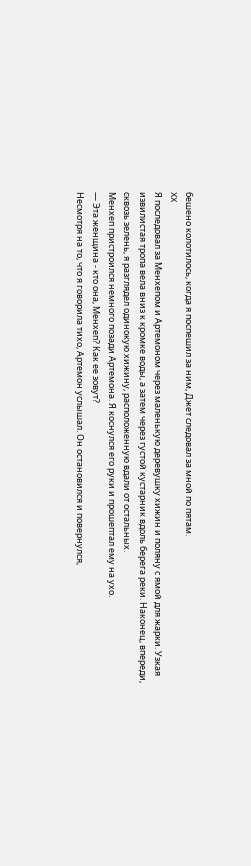бешено колотилось, когда я поспешил за ним, Джет следовал за мной по пятам.
XX
Я последовал за Менхепом и Артемоном через маленькую деревушку хижин и поляну с ямой для жарки. Узкая извилистая тропа вела вниз к кромке воды, а затем через густой кустарник вдоль берега реки. Наконец, впереди, сквозь зелень, я разглядел одинокую хижину, расположенную вдали от остальных.
Менхеп пристроился немного позади Артемона. Я коснулся его руки и прошептал ему на ухо.
— Эта женщина - кто она, Менхеп? Как ее зовут?
Несмотря на то, что я говорила тихо, Артемон услышал. Он остановился и повернулся,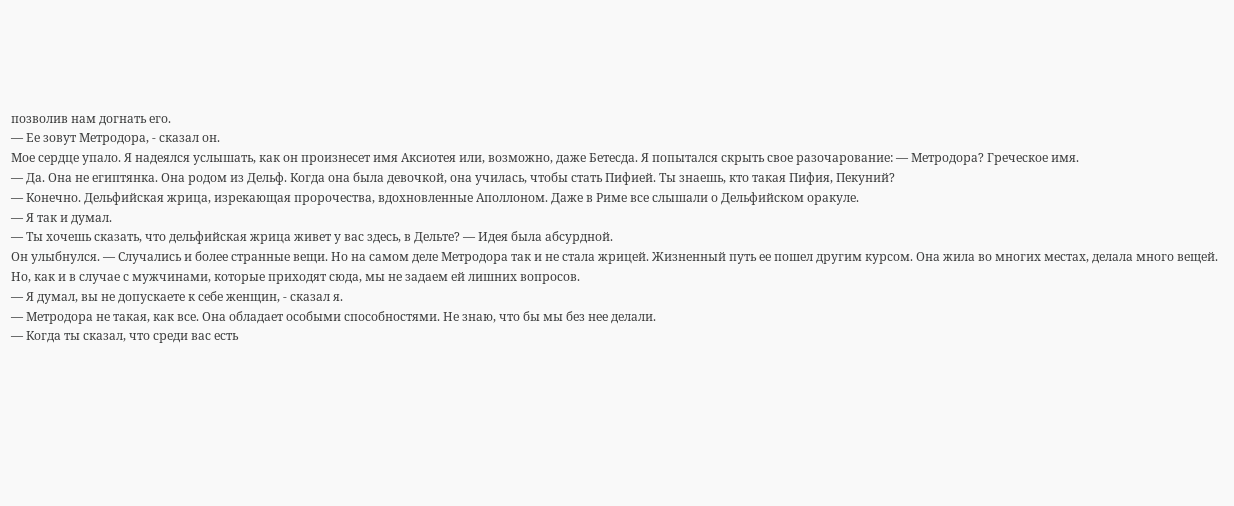позволив нам догнать его.
— Ее зовут Метродора, - сказал он.
Мое сердце упало. Я надеялся услышать, как он произнесет имя Аксиотея или, возможно, даже Бетесда. Я попытался скрыть свое разочарование: — Метродора? Греческое имя.
— Да. Она не египтянка. Она родом из Дельф. Когда она была девочкой, она училась, чтобы стать Пифией. Ты знаешь, кто такая Пифия, Пекуний?
— Конечно. Дельфийская жрица, изрекающая пророчества, вдохновленные Аполлоном. Даже в Риме все слышали о Дельфийском оракуле.
— Я так и думал.
— Ты хочешь сказать, что дельфийская жрица живет у вас здесь, в Дельте? — Идея была абсурдной.
Он улыбнулся. — Случались и более странные вещи. Но на самом деле Метродора так и не стала жрицей. Жизненный путь ее пошел другим курсом. Она жила во многих местах, делала много вещей. Но, как и в случае с мужчинами, которые приходят сюда, мы не задаем ей лишних вопросов.
— Я думал, вы не допускаете к себе женщин, - сказал я.
— Метродора не такая, как все. Она обладает особыми способностями. Не знаю, что бы мы без нее делали.
— Когда ты сказал, что среди вас есть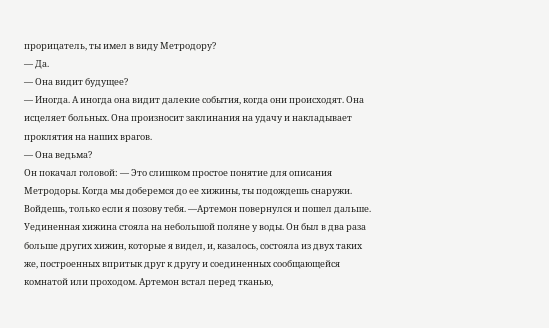прорицатель, ты имел в виду Метродору?
— Да.
— Она видит будущее?
— Иногда. А иногда она видит далекие события, когда они происходят. Она исцеляет больных. Она произносит заклинания на удачу и накладывает проклятия на наших врагов.
— Она ведьма?
Он покачал головой: — Это слишком простое понятие для описания Метродоры. Когда мы доберемся до ее хижины, ты подождешь снаружи. Войдешь, только если я позову тебя. —Артемон повернулся и пошел дальше.
Уединенная хижина стояла на небольшой поляне у воды. Он был в два раза больше других хижин, которые я видел, и, казалось, состояла из двух таких же, построенных впритык друг к другу и соединенных сообщающейся комнатой или проходом. Артемон встал перед тканью,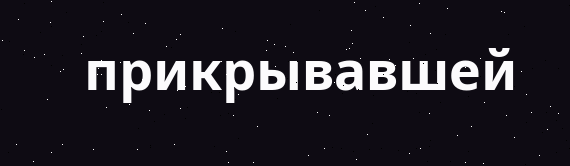прикрывавшей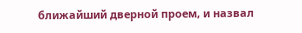ближайший дверной проем, и назвал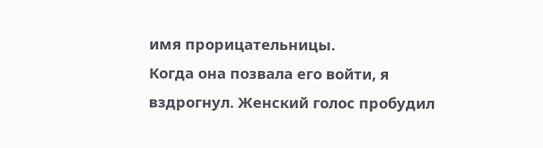имя прорицательницы.
Когда она позвала его войти, я вздрогнул. Женский голос пробудил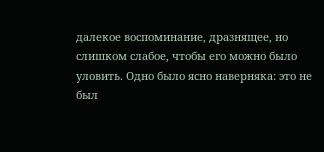далекое воспоминание, дразнящее, но слишком слабое, чтобы его можно было уловить. Одно было ясно наверняка: это не был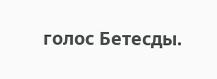голос Бетесды.